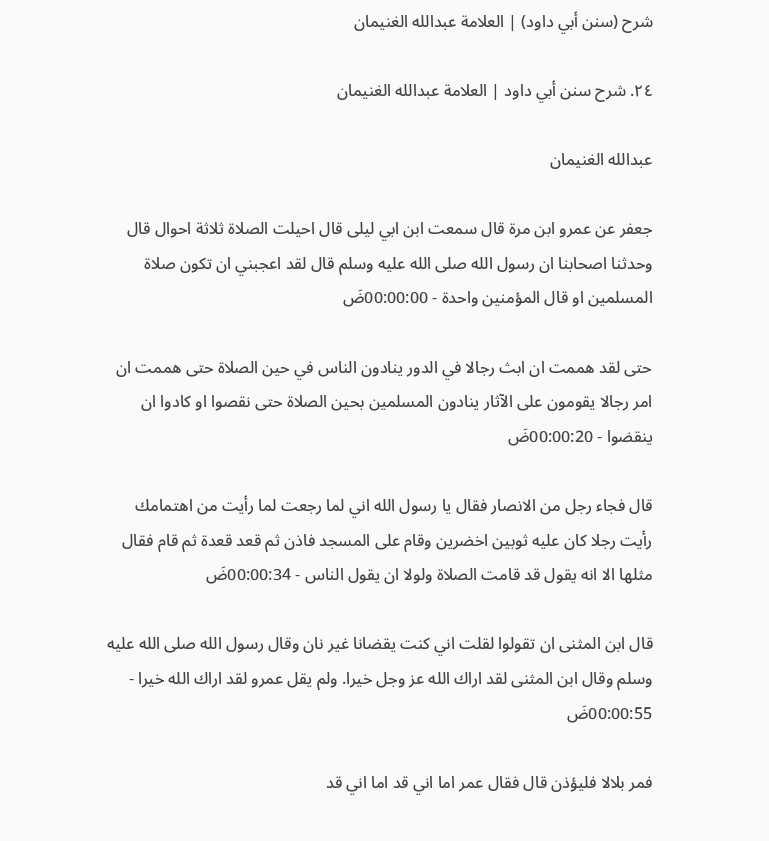شرح (سنن أبي داود) | العلامة عبدالله الغنيمان

٢٤. شرح سنن أبي داود | العلامة عبدالله الغنيمان

عبدالله الغنيمان

جعفر عن عمرو ابن مرة قال سمعت ابن ابي ليلى قال احيلت الصلاة ثلاثة احوال قال وحدثنا اصحابنا ان رسول الله صلى الله عليه وسلم قال لقد اعجبني ان تكون صلاة المسلمين او قال المؤمنين واحدة - 00:00:00ضَ

حتى لقد هممت ان ابث رجالا في الدور ينادون الناس في حين الصلاة حتى هممت ان امر رجالا يقومون على الآثار ينادون المسلمين بحين الصلاة حتى نقصوا او كادوا ان ينقضوا - 00:00:20ضَ

قال فجاء رجل من الانصار فقال يا رسول الله اني لما رجعت لما رأيت من اهتمامك رأيت رجلا كان عليه ثوبين اخضرين وقام على المسجد فاذن ثم قعد قعدة ثم قام فقال مثلها الا انه يقول قد قامت الصلاة ولولا ان يقول الناس - 00:00:34ضَ

قال ابن المثنى ان تقولوا لقلت اني كنت يقضانا غير نان وقال رسول الله صلى الله عليه وسلم وقال ابن المثنى لقد اراك الله عز وجل خيرا. ولم يقل عمرو لقد اراك الله خيرا - 00:00:55ضَ

فمر بلالا فليؤذن قال فقال عمر اما اني قد اما اني قد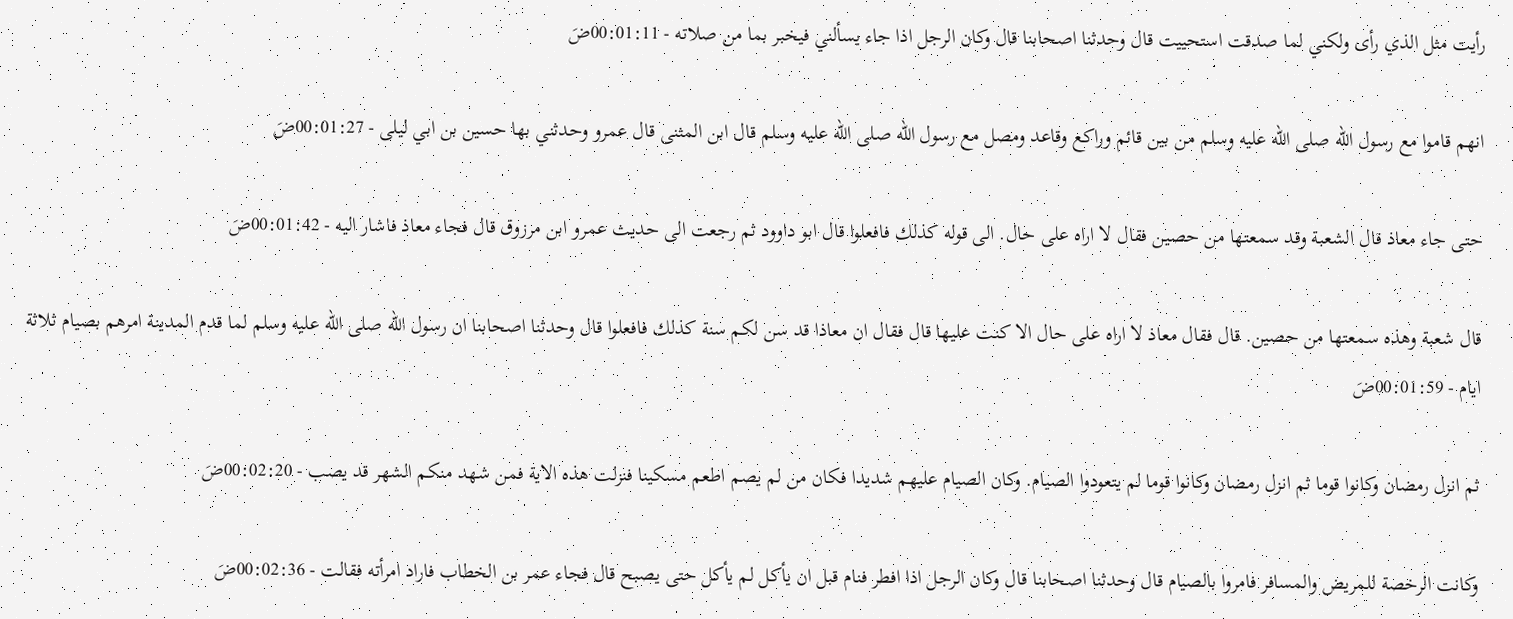رأيت مثل الذي رأى ولكني لما صدقت استحييت قال وحدثنا اصحابنا قال وكان الرجل اذا جاء يسألني فيخبر بما من صلاته - 00:01:11ضَ

انهم قاموا مع رسول الله صلى الله عليه وسلم من بين قائم وراكع وقاعد ومصل مع رسول الله صلى الله عليه وسلم قال ابن المثنى قال عمرو وحدثني بها حسين بن ابي ليلى - 00:01:27ضَ

حتى جاء معاذ قال الشعبة وقد سمعتها من حصين فقال لا اراه على حال. الى قوله كذلك فافعلوا قال ابو داوود ثم رجعت الى حديث عمرو ابن مرزوق قال فجاء معاذ فاشار اليه - 00:01:42ضَ

قال شعبة وهذه سمعتها من حصين. قال فقال معاذ لا اراه على حال الا كنت عليها قال فقال ان معاذا قد سن لكم سنة كذلك فافعلوا قال وحدثنا اصحابنا ان رسول الله صلى الله عليه وسلم لما قدم المدينة امرهم بصيام ثلاثة ايام - 00:01:59ضَ

ثم انزل رمضان وكانوا قوما ثم انزل رمضان وكانوا قوما لم يتعودوا الصيام. وكان الصيام عليهم شديدا فكان من لم يصم اطعم مسكينا فنزلت هذه الاية فمن شهد منكم الشهر قد يصب - 00:02:20ضَ

وكانت الرخصة للمريض والمسافر فامروا بالصيام قال وحدثنا اصحابنا قال وكان الرجل اذا افطر فنام قبل ان يأكل لم يأكل حتى يصبح قال فجاء عمر بن الخطاب فاراد امرأته فقالت - 00:02:36ضَ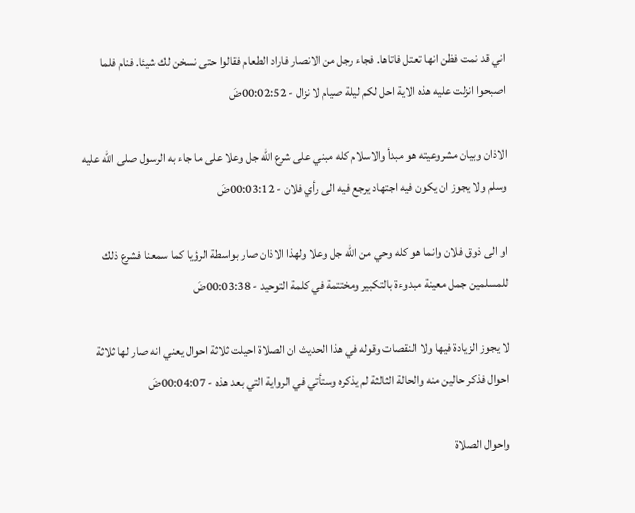اني قد نمت فظن انها تعتل فاتاها. فجاء رجل من الانصار فاراد الطعام فقالوا حتى نسخن لك شيئا. فنام فلما اصبحوا انزلت عليه هذه الاية احل لكم ليلة صيام لا نزال - 00:02:52ضَ

الاذان وبيان مشروعيته هو مبدأ والاسلام كله مبني على شرع الله جل وعلا على ما جاء به الرسول صلى الله عليه وسلم ولا يجوز ان يكون فيه اجتهاد يرجع فيه الى رأي فلان - 00:03:12ضَ

او الى ذوق فلان وانما هو كله وحي من الله جل وعلا ولهذا الاذان صار بواسطة الرؤيا كما سمعنا فشرع ذلك للمسلمين جمل معينة مبدوءة بالتكبير ومختتمة في كلمة التوحيد - 00:03:38ضَ

لا يجوز الزيادة فيها ولا النقصات وقوله في هذا الحديث ان الصلاة احيلت ثلاثة احوال يعني انه صار لها ثلاثة احوال فذكر حالين منه والحالة الثالثة لم يذكره وستأتي في الرواية التي بعد هذه - 00:04:07ضَ

واحوال الصلاة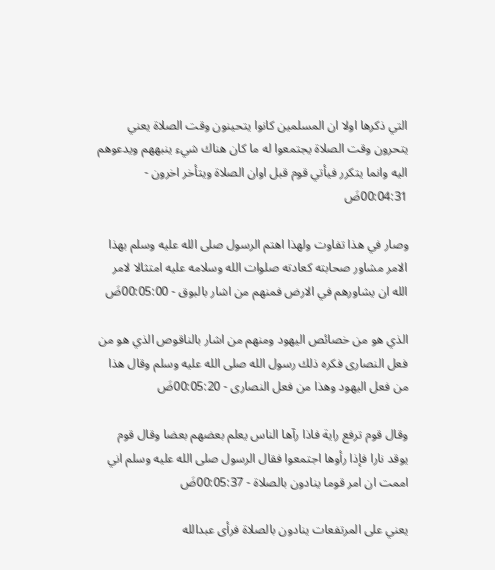التي ذكرها اولا ان المسلمين كانوا يتحينون وقت الصلاة يعني يتحرون وقت الصلاة يجتمعوا له ما كان هناك شيء ينبههم ويدعوهم اليه وانما يتكرر فيأتي قوم قبل اوان الصلاة ويتأخر اخرون - 00:04:31ضَ

وصار في هذا تفاوت ولهذا اهتم الرسول صلى الله عليه وسلم بهذا الامر مشاور صحابته كعادته صلوات الله وسلامه عليه امتثالا لامر الله ان يشاورهم في الارض فمنهم من اشار بالبوق - 00:05:00ضَ

الذي هو من خصائص اليهود ومنهم من اشار بالناقوص الذي هو من فعل النصارى فكره ذلك رسول الله صلى الله عليه وسلم وقال هذا من فعل اليهود وهذا من فعل النصارى - 00:05:20ضَ

وقال قوم ترفع راية فاذا رآها الناس يعلم بعضهم بعضا وقال قوم يوقد نارا فإذا رأوها اجتمعوا فقال الرسول صلى الله عليه وسلم اني اممت ان امر قوما ينادون بالصلاة - 00:05:37ضَ

يعني على المرتفعات ينادون بالصلاة فرأى عبدالله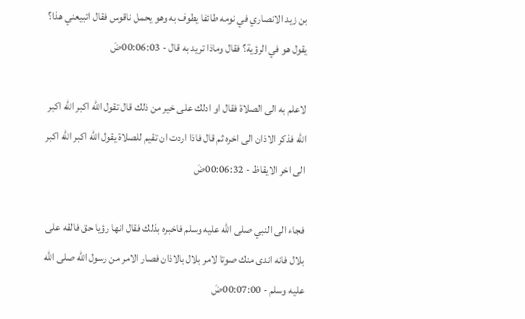بن زيد الانصاري في نومه طائفا يطوف به وهو يحمل ناقوس فقال اتبيعني هذا؟ يقول هو في الرؤية؟ فقال وماذا تريد به قال - 00:06:03ضَ

لاعلم به الى الصلاة فقال او ادلك على خير من ذلك قال تقول الله اكبر الله اكبر الله فذكر الاذان الى اخره ثم قال فاذا اردت ان تقيم للصلاة يقول الله اكبر الله اكبر الى اخر الايقاظ - 00:06:32ضَ

فجاء الى النبي صلى الله عليه وسلم فاخبره بذلك فقال انها رؤيا حق فالقه على بلال فانه اندى منك صوتا لامر بلال بالاذان فصار الامر من رسول الله صلى الله عليه وسلم - 00:07:00ضَ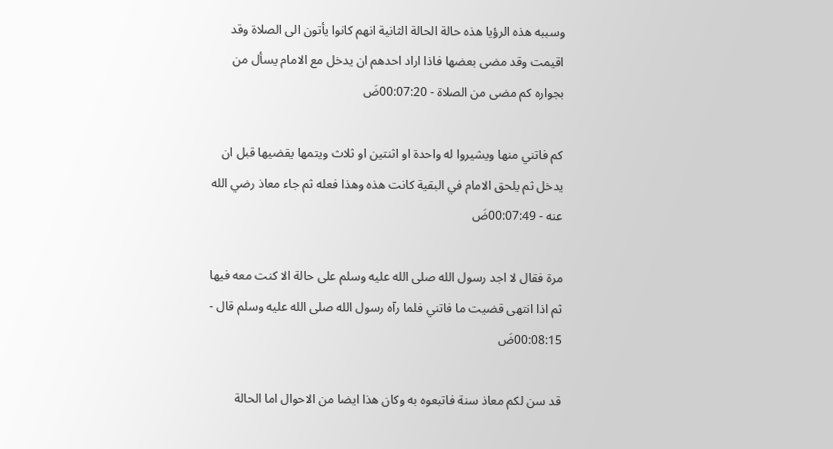وسببه هذه الرؤيا هذه حالة الحالة الثانية انهم كانوا يأتون الى الصلاة وقد اقيمت وقد مضى بعضها فاذا اراد احدهم ان يدخل مع الامام يسأل من بجواره كم مضى من الصلاة - 00:07:20ضَ

كم فاتني منها ويشيروا له واحدة او اثنتين او ثلاث ويتمها يقضيها قبل ان يدخل ثم يلحق الامام في البقية كانت هذه وهذا فعله ثم جاء معاذ رضي الله عنه - 00:07:49ضَ

مرة فقال لا اجد رسول الله صلى الله عليه وسلم على حالة الا كنت معه فيها ثم اذا انتهى قضيت ما فاتني فلما رآه رسول الله صلى الله عليه وسلم قال - 00:08:15ضَ

قد سن لكم معاذ سنة فاتبعوه به وكان هذا ايضا من الاحوال اما الحالة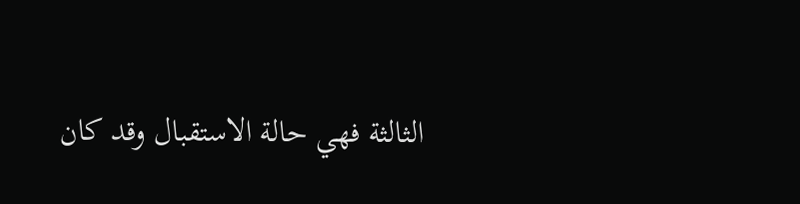الثالثة فهي حالة الاستقبال وقد كان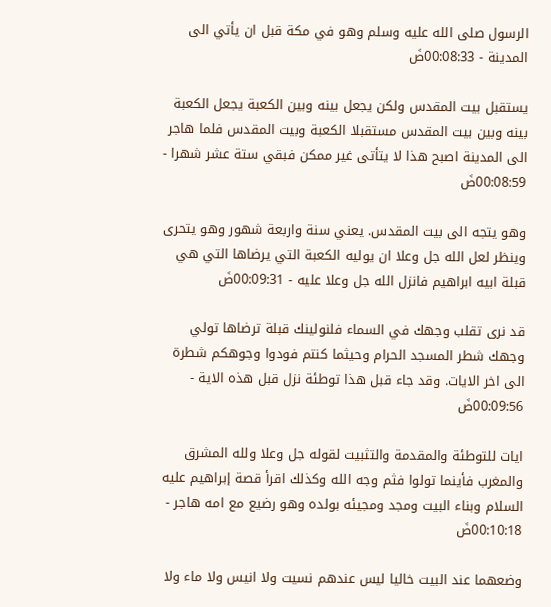الرسول صلى الله عليه وسلم وهو في مكة قبل ان يأتي الى المدينة - 00:08:33ضَ

يستقبل بيت المقدس ولكن يجعل بينه وبين الكعبة يجعل الكعبة بينه وبين بيت المقدس مستقبلا الكعبة وبيت المقدس فلما هاجر الى المدينة اصبح هذا لا يتأتى غير ممكن فبقي ستة عشر شهرا - 00:08:59ضَ

وهو يتجه الى بيت المقدس. يعني سنة واربعة شهور وهو يتحرى وينظر لعل الله جل وعلا ان يوليه الكعبة التي يرضاها التي هي قبلة ابيه ابراهيم فانزل الله جل وعلا عليه - 00:09:31ضَ

قد نرى تقلب وجهك في السماء فلنولينك قبلة ترضاها تولي وجهك شطر المسجد الحرام وحيثما كنتم فودوا وجوهكم شطرة الى اخر الايات. وقد جاء قبل هذا توطئة نزل قبل هذه الاية - 00:09:56ضَ

ايات للتوطئة والمقدمة والتثبيت لقوله جل وعلا ولله المشرق والمغرب فأينما تولوا فثم وجه الله وكذلك اقرأ قصة إبراهيم عليه السلام وبناء البيت ومجد ومجيئه بولده وهو رضيع مع امه هاجر - 00:10:18ضَ

وضعهما عند البيت خاليا ليس عندهم نسيت ولا انيس ولا ماء ولا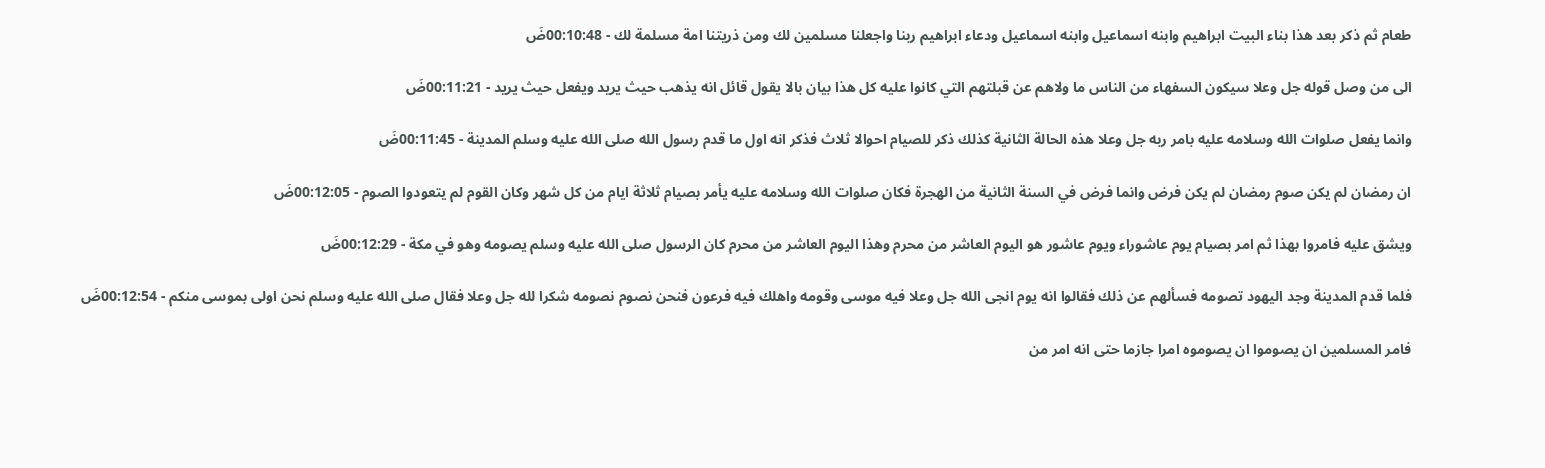طعام ثم ذكر بعد هذا بناء البيت ابراهيم وابنه اسماعيل وابنه اسماعيل ودعاء ابراهيم ربنا واجعلنا مسلمين لك ومن ذريتنا امة مسلمة لك - 00:10:48ضَ

الى من وصل قوله جل وعلا سيكون السفهاء من الناس ما ولاهم عن قبلتهم التي كانوا عليه كل هذا بيان بالا يقول قائل انه يذهب حيث يريد ويفعل حيث يريد - 00:11:21ضَ

وانما يفعل صلوات الله وسلامه عليه بامر ربه جل وعلا هذه الحالة الثانية كذلك ذكر للصيام احوالا ثلاث فذكر انه اول ما قدم رسول الله صلى الله عليه وسلم المدينة - 00:11:45ضَ

ان رمضان لم يكن صوم رمضان لم يكن فرض وانما فرض في السنة الثانية من الهجرة فكان صلوات الله وسلامه عليه يأمر بصيام ثلاثة ايام من كل شهر وكان القوم لم يتعودوا الصوم - 00:12:05ضَ

ويشق عليه فامروا بهذا ثم امر بصيام يوم عاشوراء ويوم عاشور هو اليوم العاشر من محرم وهذا اليوم العاشر من محرم كان الرسول صلى الله عليه وسلم يصومه وهو في مكة - 00:12:29ضَ

فلما قدم المدينة وجد اليهود تصومه فسألهم عن ذلك فقالوا انه يوم انجى الله جل وعلا فيه موسى وقومه واهلك فيه فرعون فنحن نصوم نصومه شكرا لله جل وعلا فقال صلى الله عليه وسلم نحن اولى بموسى منكم - 00:12:54ضَ

فامر المسلمين ان يصوموا ان يصوموه امرا جازما حتى انه امر من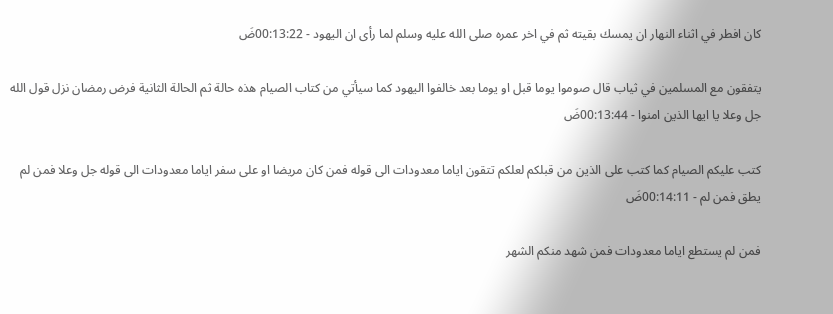كان افطر في اثناء النهار ان يمسك بقيته ثم في اخر عمره صلى الله عليه وسلم لما رأى ان اليهود - 00:13:22ضَ

يتفقون مع المسلمين في ثياب قال صوموا يوما قبل او يوما بعد خالفوا اليهود كما سيأتي من كتاب الصيام هذه حالة ثم الحالة الثانية فرض رمضان نزل قول الله جل وعلا يا ايها الذين امنوا - 00:13:44ضَ

كتب عليكم الصيام كما كتب على الذين من قبلكم لعلكم تتقون اياما معدودات الى قوله فمن كان مريضا او على سفر اياما معدودات الى قوله جل وعلا فمن لم يطق فمن لم - 00:14:11ضَ

فمن لم يستطع اياما معدودات فمن شهد منكم الشهر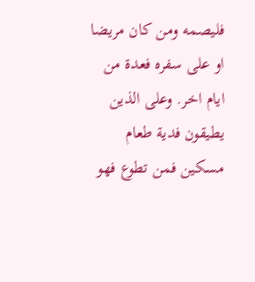فليصمه ومن كان مريضا او على سفره فعدة من ايام اخر. وعلى الذين يطيقون فدية طعام مسكين فمن تطوع فهو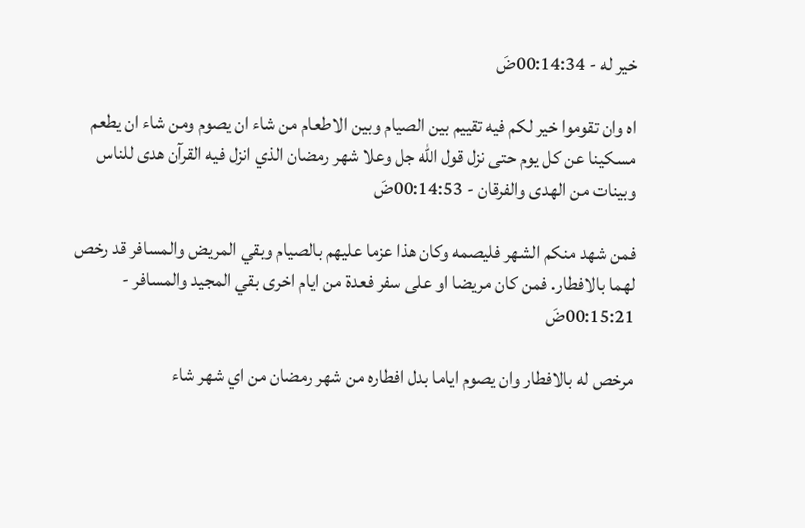خير له - 00:14:34ضَ

اه وان تقوموا خير لكم فيه تقييم بين الصيام وبين الاطعام من شاء ان يصوم ومن شاء ان يطعم مسكينا عن كل يوم حتى نزل قول الله جل وعلا شهر رمضان الذي انزل فيه القرآن هدى للناس وبينات من الهدى والفرقان - 00:14:53ضَ

فمن شهد منكم الشهر فليصمه وكان هذا عزما عليهم بالصيام وبقي المريض والمسافر قد رخص لهما بالافطار. فمن كان مريضا او على سفر فعدة من ايام اخرى بقي المجيد والمسافر - 00:15:21ضَ

مرخص له بالافطار وان يصوم اياما بدل افطاره من شهر رمضان من اي شهر شاء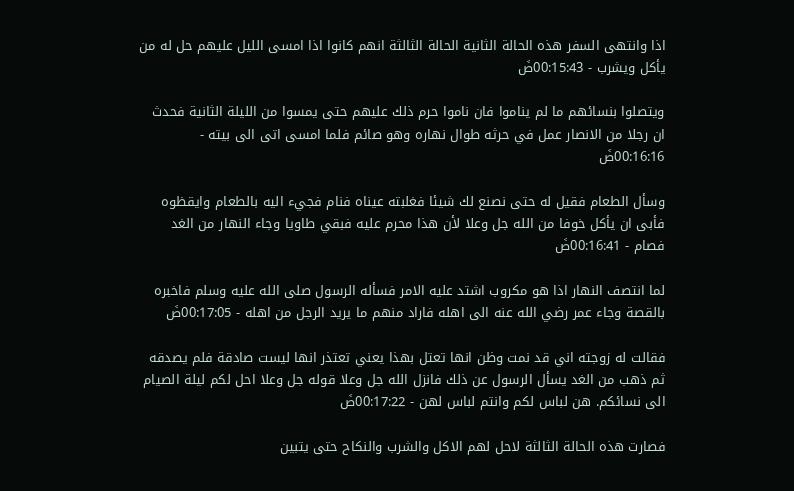اذا وانتهى السفر هذه الحالة الثانية الحالة الثالثة انهم كانوا اذا امسى الليل عليهم حل له من يأكل ويشرب - 00:15:43ضَ

ويتصلوا بنسائهم ما لم يناموا فان ناموا حرم ذلك عليهم حتى يمسوا من الليلة الثانية فحدث ان رجلا من الانصار عمل في حرثه طوال نهاره وهو صائم فلما امسى اتى الى بيته - 00:16:16ضَ

وسأل الطعام فقيل له حتى نصنع لك شيئا فغلبته عيناه فنام فجيء اليه بالطعام وايقظوه فأبى ان يأكل خوفا من الله جل وعلا لأن هذا محرم عليه فبقي طاويا وجاء النهار من الغد فصام - 00:16:41ضَ

لما انتصف النهار اذا هو مكروب اشتد عليه الامر فسأله الرسول صلى الله عليه وسلم فاخبره بالقصة وجاء عمر رضي الله عنه الى اهله فاراد منهم ما يريد الرجل من اهله - 00:17:05ضَ

فقالت له زوجته اني قد نمت وظن انها تعتل بهذا يعني تعتذر انها ليست صادقة فلم يصدقه ثم ذهب من الغد يسأل الرسول عن ذلك فانزل الله جل وعلا قوله جل وعلا احل لكم ليلة الصيام الى نسائكم. هن لباس لكم وانتم لباس لهن - 00:17:22ضَ

فصارت هذه الحالة الثالثة لاحل لهم الاكل والشرب والنكاح حتى يتبين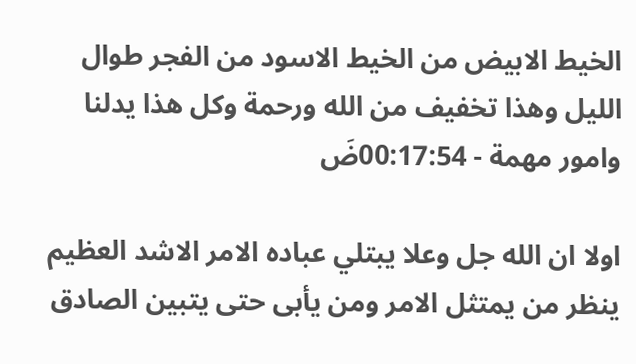الخيط الابيض من الخيط الاسود من الفجر طوال الليل وهذا تخفيف من الله ورحمة وكل هذا يدلنا وامور مهمة - 00:17:54ضَ

اولا ان الله جل وعلا يبتلي عباده الامر الاشد العظيم ينظر من يمتثل الامر ومن يأبى حتى يتبين الصادق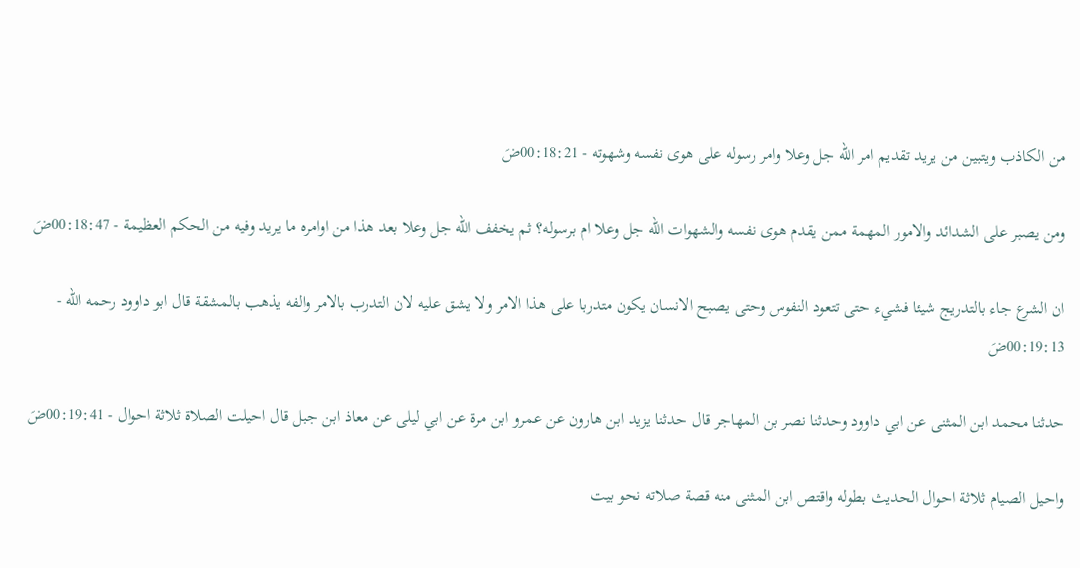من الكاذب ويتبين من يريد تقديم امر الله جل وعلا وامر رسوله على هوى نفسه وشهوته - 00:18:21ضَ

ومن يصبر على الشدائد والامور المهمة ممن يقدم هوى نفسه والشهوات الله جل وعلا ام برسوله؟ ثم يخفف الله جل وعلا بعد هذا من اوامره ما يريد وفيه من الحكم العظيمة - 00:18:47ضَ

ان الشرع جاء بالتدريج شيئا فشيء حتى تتعود النفوس وحتى يصبح الانسان يكون متدربا على هذا الامر ولا يشق عليه لان التدرب بالامر والفه يذهب بالمشقة قال ابو داوود رحمه الله - 00:19:13ضَ

حدثنا محمد ابن المثنى عن ابي داوود وحدثنا نصر بن المهاجر قال حدثنا يزيد ابن هارون عن عمرو ابن مرة عن ابي ليلى عن معاذ ابن جبل قال احيلت الصلاة ثلاثة احوال - 00:19:41ضَ

واحيل الصيام ثلاثة احوال الحديث بطوله واقتص ابن المثنى منه قصة صلاته نحو بيت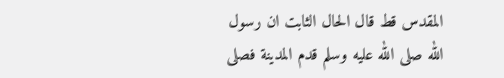المقدس قط قال الحال الثابت ان رسول الله صلى الله عليه وسلم قدم المدينة فصلى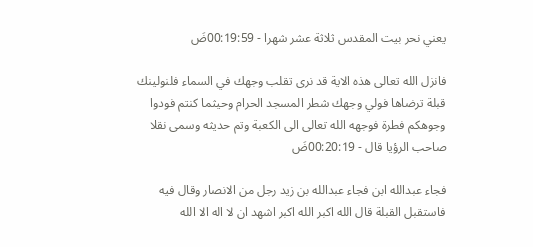يعني نحر بيت المقدس ثلاثة عشر شهرا - 00:19:59ضَ

فانزل الله تعالى هذه الاية قد نرى تقلب وجهك في السماء فلنولينك قبلة ترضاها فولي وجهك شطر المسجد الحرام وحيثما كنتم فودوا وجوهكم فطرة فوجهه الله تعالى الى الكعبة وتم حديثه وسمى نقلا صاحب الرؤيا قال - 00:20:19ضَ

فجاء عبدالله ابن فجاء عبدالله بن زيد رجل من الانصار وقال فيه فاستقبل القبلة قال الله اكبر الله اكبر اشهد ان لا اله الا الله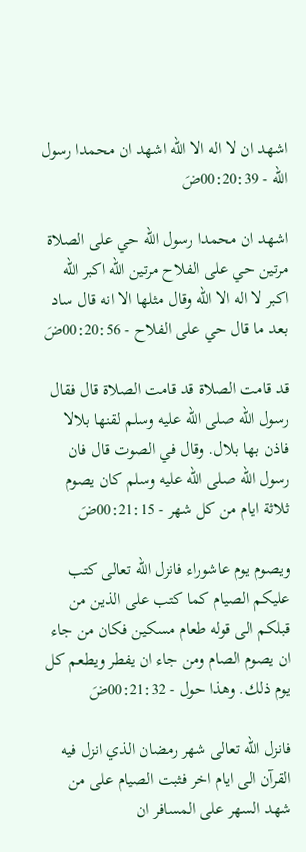اشهد ان لا اله الا الله اشهد ان محمدا رسول الله - 00:20:39ضَ

اشهد ان محمدا رسول الله حي على الصلاة مرتين حي على الفلاح مرتين الله اكبر الله اكبر لا اله الا الله وقال مثلها الا انه قال ساد بعد ما قال حي على الفلاح - 00:20:56ضَ

قد قامت الصلاة قد قامت الصلاة قال فقال رسول الله صلى الله عليه وسلم لقنها بلالا فاذن بها بلال. وقال في الصوت قال فان رسول الله صلى الله عليه وسلم كان يصوم ثلاثة ايام من كل شهر - 00:21:15ضَ

ويصوم يوم عاشوراء فانزل الله تعالى كتب عليكم الصيام كما كتب على الذين من قبلكم الى قوله طعام مسكين فكان من جاء ان يصوم الصام ومن جاء ان يفطر ويطعم كل يوم ذلك. وهذا حول - 00:21:32ضَ

فانزل الله تعالى شهر رمضان الذي انزل فيه القرآن الى ايام اخر فثبت الصيام على من شهد السهر على المسافر ان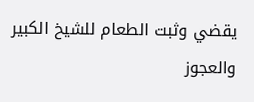يقضي وثبت الطعام للشيخ الكبير والعجوز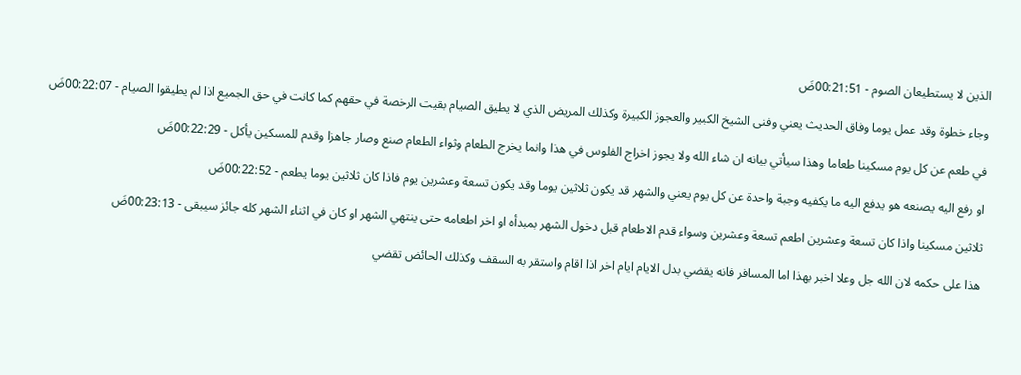الذين لا يستطيعان الصوم - 00:21:51ضَ

وجاء خطوة وقد عمل يوما وفاق الحديث يعني وفنى الشيخ الكبير والعجوز الكبيرة وكذلك المريض الذي لا يطيق الصيام بقيت الرخصة في حقهم كما كانت في حق الجميع اذا لم يطيقوا الصيام - 00:22:07ضَ

في طعم عن كل يوم مسكينا طعاما وهذا سيأتي بيانه ان شاء الله ولا يجوز اخراج الفلوس في هذا وانما يخرج الطعام وثواء الطعام صنع وصار جاهزا وقدم للمسكين يأكل - 00:22:29ضَ

او رفع اليه يصنعه هو يدفع اليه ما يكفيه وجبة واحدة عن كل يوم يعني والشهر قد يكون ثلاثين يوما وقد يكون تسعة وعشرين يوم فاذا كان ثلاثين يوما يطعم - 00:22:52ضَ

ثلاثين مسكينا واذا كان تسعة وعشرين اطعم تسعة وعشرين وسواء قدم الاطعام قبل دخول الشهر بمبدأه او اخر اطعامه حتى ينتهي الشهر او كان في اثناء الشهر كله جائز سيبقى - 00:23:13ضَ

هذا على حكمه لان الله جل وعلا اخبر بهذا اما المسافر فانه يقضي بدل الايام ايام اخر اذا اقام واستقر به السقف وكذلك الحائض تقضي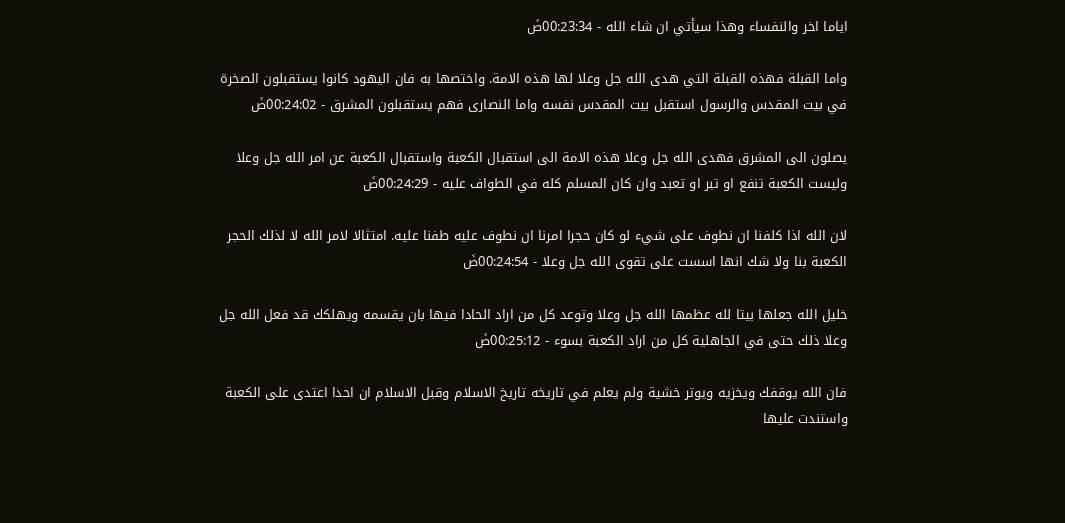اياما اخر والنفساء وهذا سيأتي ان شاء الله - 00:23:34ضَ

واما القبلة فهذه القبلة التي هدى الله جل وعلا لها هذه الامة. واختصها به فان اليهود كانوا يستقبلون الصخرة في بيت المقدس والرسول استقبل بيت المقدس نفسه واما النصارى فهم يستقبلون المشرق - 00:24:02ضَ

يصلون الى المشرق فهدى الله جل وعلا هذه الامة الى استقبال الكعبة واستقبال الكعبة عن امر الله جل وعلا وليست الكعبة تنفع او تبر او تعبد وان كان المسلم كله في الطواف عليه - 00:24:29ضَ

لان الله اذا كلفنا ان نطوف على شيء لو كان حجرا امرنا ان نطوف عليه طفنا عليه. امتثالا لامر الله لا لذلك الحجر الكعبة بنا ولا شك انها اسست على تقوى الله جل وعلا - 00:24:54ضَ

خليل الله جعلها بيتا لله عظمها الله جل وعلا وتوعد كل من اراد الحادا فيها بان يقسمه ويهلكك قد فعل الله جل وعلا ذلك حتى في الجاهلية كل من اراد الكعبة بسوء - 00:25:12ضَ

فان الله يوقفك ويخزيه ويوتر خشية ولم يعلم في تاريخه تاريخ الاسلام وقبل الاسلام ان احدا اعتدى على الكعبة واستندت عليها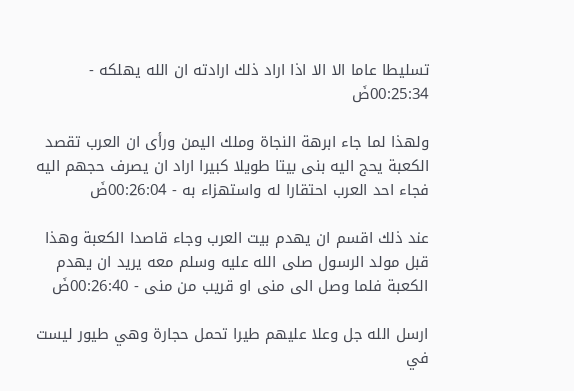تسليطا عاما الا الا اذا اراد ذلك ارادته ان الله يهلكه - 00:25:34ضَ

ولهذا لما جاء ابرهة النجاة وملك اليمن ورأى ان العرب تقصد الكعبة يحج اليه بنى بيتا طويلا كبيرا اراد ان يصرف حجهم اليه فجاء احد العرب احتقارا له واستهزاء به - 00:26:04ضَ

عند ذلك اقسم ان يهدم بيت العرب وجاء قاصدا الكعبة وهذا قبل مولد الرسول صلى الله عليه وسلم معه يريد ان يهدم الكعبة فلما وصل الى منى او قريب من منى - 00:26:40ضَ

ارسل الله جل وعلا عليهم طيرا تحمل حجارة وهي طيور ليست في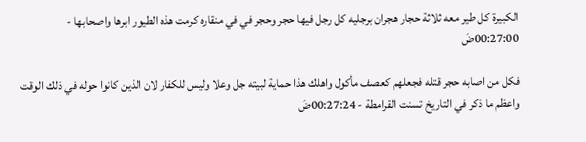الكبيرة كل طير معه ثلاثة حجار هجران برجليه كل رجل فيها حجر وحجر في في منقاره كرمت هذه الطيور ابرها واصحابها - 00:27:00ضَ

فكل من اصابه حجر قتله فجعلهم كعصف مأكول واهلك هذا حماية لبيته جل وعلا وليس للكفار لان الذين كانوا حوله في ذلك الوقت واعظم ما ذكر في التاريخ تسنت القرامطة - 00:27:24ضَ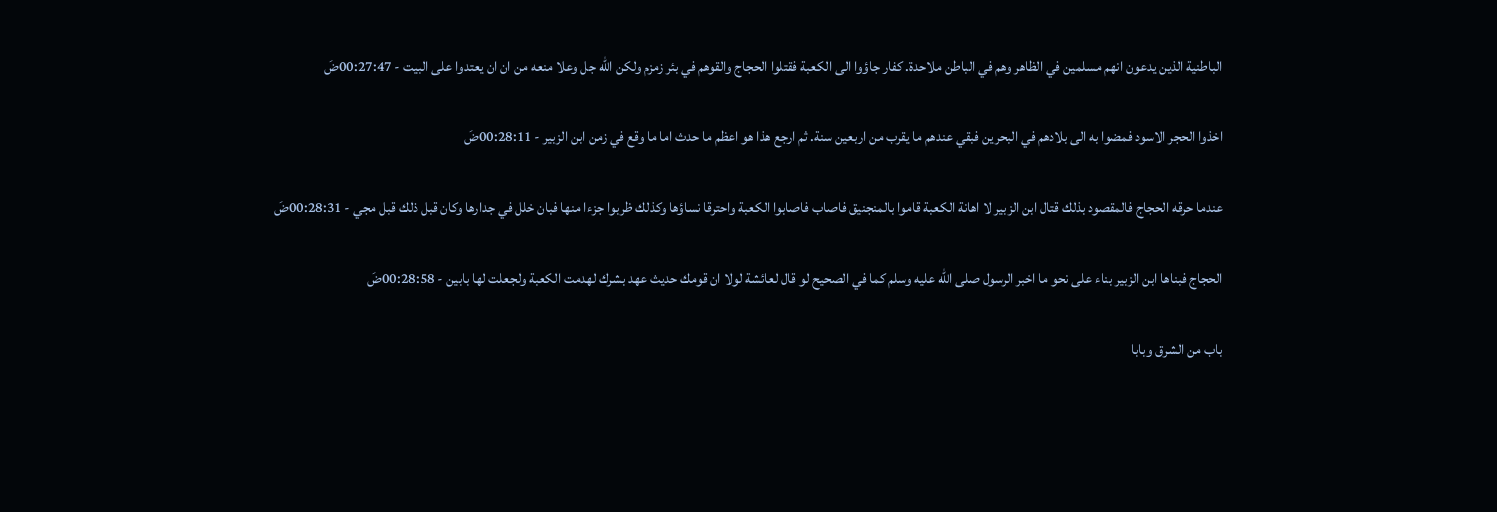الباطنية الذين يدعون انهم مسلمين في الظاهر وهم في الباطن ملاحدة. كفار جاؤوا الى الكعبة فقتلوا الحجاج والقوهم في بئر زمزم ولكن الله جل وعلا منعه من ان ان يعتدوا على البيت - 00:27:47ضَ

اخذوا الحجر الاسود فمضوا به الى بلادهم في البحرين فبقي عندهم ما يقرب من اربعين سنة. ثم ارجع هذا هو اعظم ما حدث اما ما وقع في زمن ابن الزبير - 00:28:11ضَ

عندما حرقه الحجاج فالمقصود بذلك قتال ابن الزبير لا اهانة الكعبة قاموا بالمنجنيق فاصاب فاصابوا الكعبة واحترقا نساؤها وكذلك ظربوا جزءا منها فبان خلل في جدارها وكان قبل ذلك قبل مجي - 00:28:31ضَ

الحجاج فبناها ابن الزبير بناء على نحو ما اخبر الرسول صلى الله عليه وسلم كما في الصحيح لو قال لعائشة لولا ان قومك حديث عهد بشرك لهدمت الكعبة ولجعلت لها بابين - 00:28:58ضَ

باب من الشرق وبابا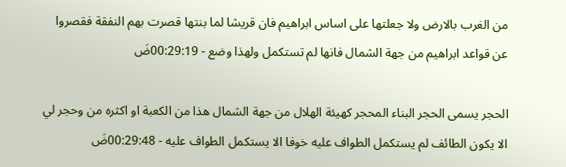من الغرب بالارض ولا جعلتها على اساس ابراهيم فان قريشا لما بنتها قصرت بهم النفقة فقصروا عن قواعد ابراهيم من جهة الشمال فانها لم تستكمل ولهذا وضع - 00:29:19ضَ

الحجر يسمى الحجر البناء المحجر كهيئة الهلال من جهة الشمال هذا من الكعبة او اكثره من وحجر لي الا يكون الطائف لم يستكمل الطواف عليه خوفا الا يستكمل الطواف عليه - 00:29:48ضَ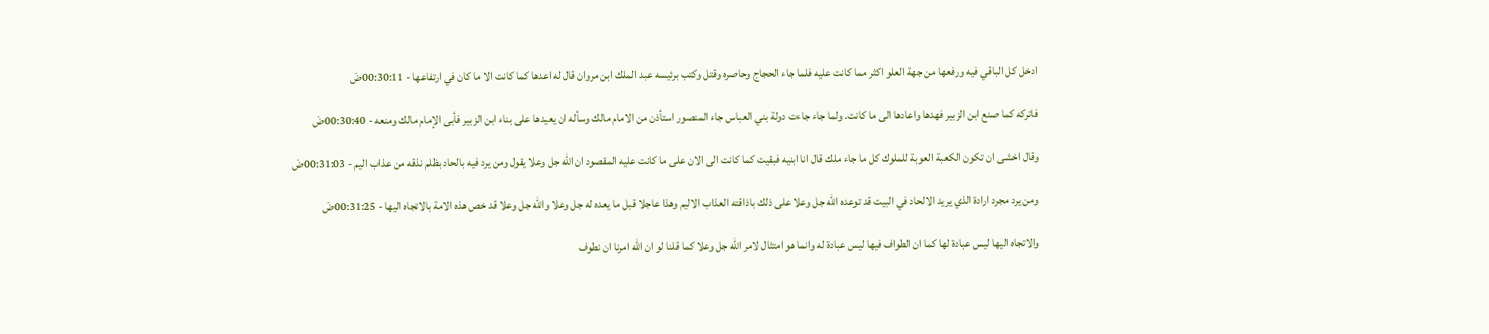ادخل كل الباقي فيه ورفعها من جهة العلو اكثر مما كانت عليه فلما جاء الحجاج وحاصره وقتل وكتب برئيسه عبد الملك ابن مروان قال له اعدها كما كانت الا ما كان في ارتفاعها - 00:30:11ضَ

فاتركه كما صنع ابن الزبير فهدها واعادها الى ما كانت. ولما جاء جاءت دولة بني العباس جاء المنصور استأذن من الامام مالك وسأله ان يعيدها على بناء ابن الزبير فأبى الإمام مالك ومنعه - 00:30:40ضَ

وقال اخشى ان تكون الكعبة العوبة للملوك كل ما جاء ملك قال انا ابنيه فبقيت كما كانت الى الان على ما كانت عليه المقصود ان الله جل وعلا يقول ومن يرد فيه بالحاد بظلم نذقه من عذاب اليم - 00:31:03ضَ

ومن يرد مجرد ارادة الذي يريد الالحاد في البيت قد توعده الله جل وعلا على ذلك باذاقته العذاب الاليم وهذا عاجلا قبل ما يعده له جل وعلا والله جل وعلا قد خص هذه الامة بالاتجاه اليها - 00:31:25ضَ

والاتجاه اليها ليس عبادة لها كما ان الطواف فيها ليس عبادة له وانما هو امتثال لامر الله جل وعلا كما قلنا لو ان الله امرنا ان نطوف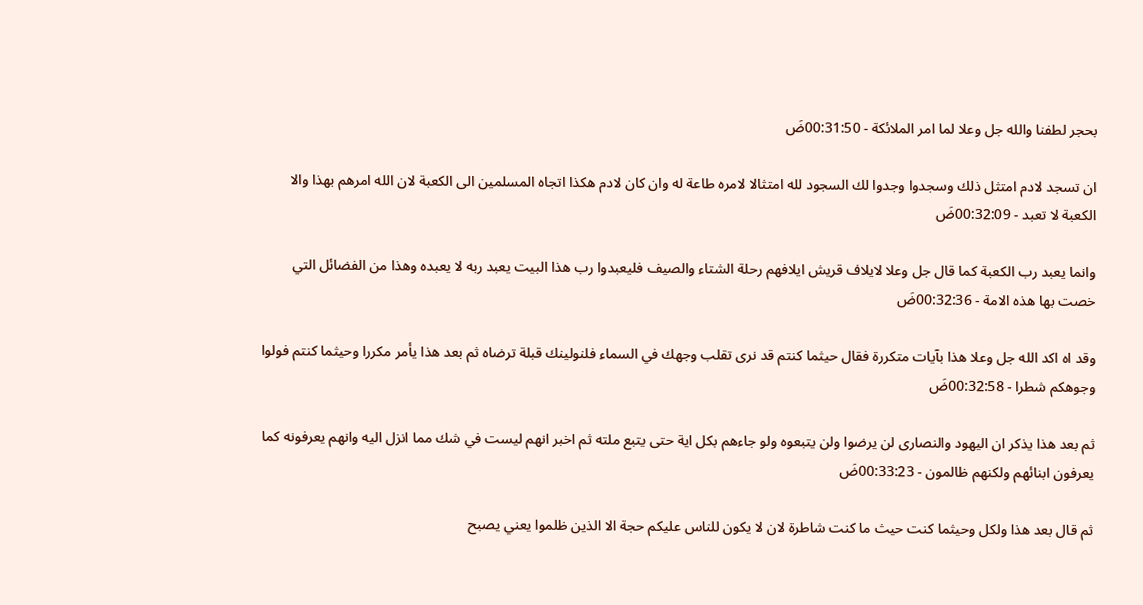بحجر لطفنا والله جل وعلا لما امر الملائكة - 00:31:50ضَ

ان تسجد لادم امتثل ذلك وسجدوا وجدوا لك السجود لله امتثالا لامره طاعة له وان كان لادم هكذا اتجاه المسلمين الى الكعبة لان الله امرهم بهذا والا الكعبة لا تعبد - 00:32:09ضَ

وانما يعبد رب الكعبة كما قال جل وعلا لايلاف قريش ايلافهم رحلة الشتاء والصيف فليعبدوا رب هذا البيت يعبد ربه لا يعبده وهذا من الفضائل التي خصت بها هذه الامة - 00:32:36ضَ

وقد اه اكد الله جل وعلا هذا بآيات متكررة فقال حيثما كنتم قد نرى تقلب وجهك في السماء فلنولينك قبلة ترضاه ثم بعد هذا يأمر مكررا وحيثما كنتم فولوا وجوهكم شطرا - 00:32:58ضَ

ثم بعد هذا يذكر ان اليهود والنصارى لن يرضوا ولن يتبعوه ولو جاءهم بكل اية حتى يتبع ملته ثم اخبر انهم ليست في شك مما انزل اليه وانهم يعرفونه كما يعرفون ابنائهم ولكنهم ظالمون - 00:33:23ضَ

ثم قال بعد هذا ولكل وحيثما كنت حيث ما كنت شاطرة لان لا يكون للناس عليكم حجة الا الذين ظلموا يعني يصبح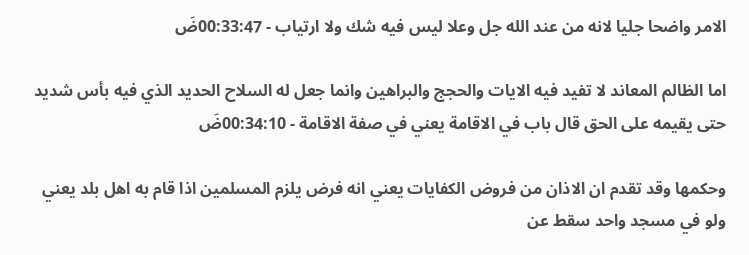الامر واضحا جليا لانه من عند الله جل وعلا ليس فيه شك ولا ارتياب - 00:33:47ضَ

اما الظالم المعاند لا تفيد فيه الايات والحجج والبراهين وانما جعل له السلاح الحديد الذي فيه بأس شديد حتى يقيمه على الحق قال باب في الاقامة يعني في صفة الاقامة - 00:34:10ضَ

وحكمها وقد تقدم ان الاذان من فروض الكفايات يعني انه فرض يلزم المسلمين اذا قام به اهل بلد يعني ولو في مسجد واحد سقط عن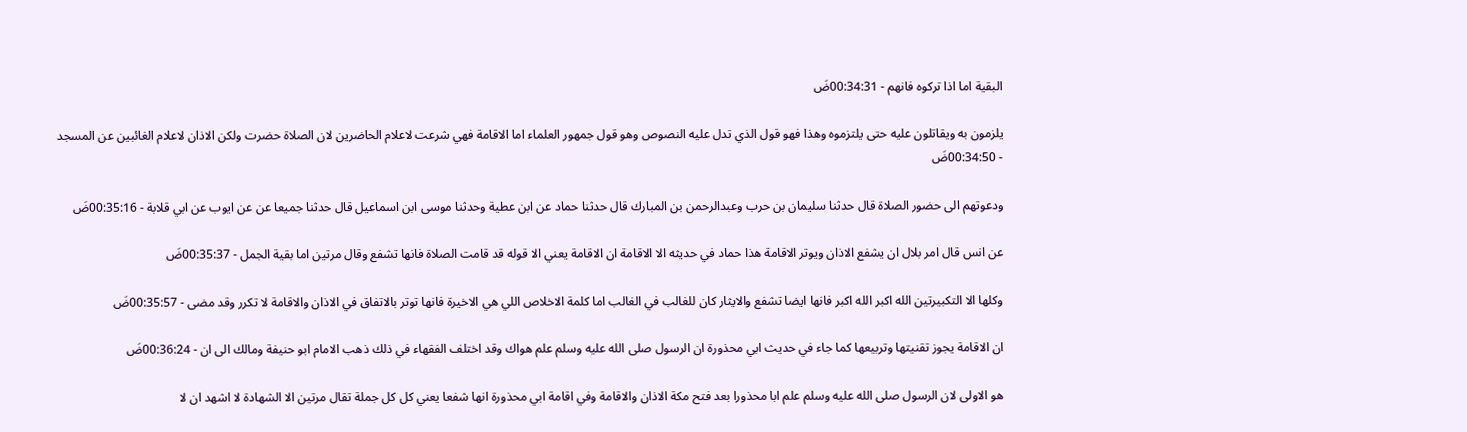البقية اما اذا تركوه فانهم - 00:34:31ضَ

يلزمون به ويقاتلون عليه حتى يلتزموه وهذا فهو قول الذي تدل عليه النصوص وهو قول جمهور العلماء اما الاقامة فهي شرعت لاعلام الحاضرين لان الصلاة حضرت ولكن الاذان لاعلام الغائبين عن المسجد - 00:34:50ضَ

ودعوتهم الى حضور الصلاة قال حدثنا سليمان بن حرب وعبدالرحمن بن المبارك قال حدثنا حماد عن ابن عطية وحدثنا موسى ابن اسماعيل قال حدثنا جميعا عن عن ايوب عن ابي قلابة - 00:35:16ضَ

عن انس قال امر بلال ان يشفع الاذان ويوتر الاقامة هذا حماد في حديثه الا الاقامة ان الاقامة يعني الا قوله قد قامت الصلاة فانها تشفع وقال مرتين اما بقية الجمل - 00:35:37ضَ

وكلها الا التكبيرتين الله اكبر الله اكبر فانها ايضا تشفع والايثار كان للغالب في الغالب اما كلمة الاخلاص اللي هي الاخيرة فانها توتر بالاتفاق في الاذان والاقامة لا تكرر وقد مضى - 00:35:57ضَ

ان الاقامة يجوز تقنيتها وتربيعها كما جاء في حديث ابي محذورة ان الرسول صلى الله عليه وسلم علم هواك وقد اختلف الفقهاء في ذلك ذهب الامام ابو حنيفة ومالك الى ان - 00:36:24ضَ

هو الاولى لان الرسول صلى الله عليه وسلم علم ابا محذورا بعد فتح مكة الاذان والاقامة وفي اقامة ابي محذورة انها شفعا يعني كل كل جملة تقال مرتين الا الشهادة لا اشهد ان لا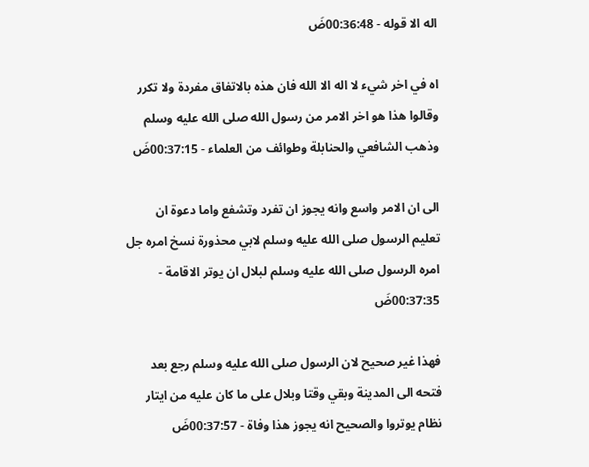اله الا قوله - 00:36:48ضَ

اه في اخر شيء لا اله الا الله فان هذه بالاتفاق مفردة ولا تكرر وقالوا هذا هو اخر الامر من رسول الله صلى الله عليه وسلم وذهب الشافعي والحنابلة وطوائف من العلماء - 00:37:15ضَ

الى ان الامر واسع وانه يجوز ان تفرد وتشفع واما دعوة ان تعليم الرسول صلى الله عليه وسلم لابي محذورة نسخ امره جل امره الرسول صلى الله عليه وسلم لبلال ان يوتر الاقامة - 00:37:35ضَ

فهذا غير صحيح لان الرسول صلى الله عليه وسلم رجع بعد فتحه الى المدينة وبقي وقتا وبلال على ما كان عليه من ايتار نظام يوتروا والصحيح انه يجوز هذا وفاة - 00:37:57ضَ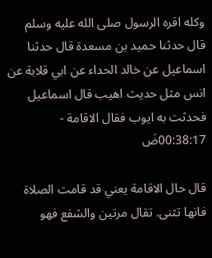وكله اقره الرسول صلى الله عليه وسلم قال حدثنا حميد بن مسعدة قال حدثنا اسماعيل عن خالد الحداء عن ابي قلابة عن انس مثل حديث اهيب قال اسماعيل فحدثت به ايوب فقال الاقامة - 00:38:17ضَ

قال حال الاقامة يعني قد قامت الصلاة فانها تثنى. تقال مرتين والشفع فهو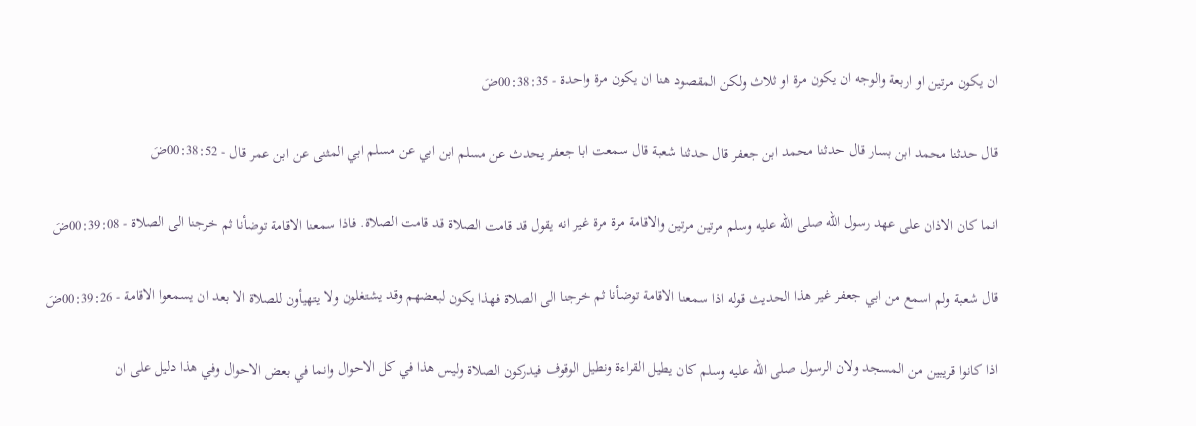ان يكون مرتين او اربعة والوجه ان يكون مرة او ثلاث ولكن المقصود هنا ان يكون مرة واحدة - 00:38:35ضَ

قال حدثنا محمد ابن بسار قال حدثنا محمد ابن جعفر قال حدثنا شعبة قال سمعت ابا جعفر يحدث عن مسلم ابن ابي عن مسلم ابي المثنى عن ابن عمر قال - 00:38:52ضَ

انما كان الاذان على عهد رسول الله صلى الله عليه وسلم مرتين مرتين والاقامة مرة مرة غير انه يقول قد قامت الصلاة قد قامت الصلاة. فاذا سمعنا الاقامة توضأنا ثم خرجنا الى الصلاة - 00:39:08ضَ

قال شعبة ولم اسمع من ابي جعفر غير هذا الحديث قوله اذا سمعنا الاقامة توضأنا ثم خرجنا الى الصلاة فهذا يكون لبعضهم وقد يشتغلون ولا يتهيأون للصلاة الا بعد ان يسمعوا الاقامة - 00:39:26ضَ

اذا كانوا قريبين من المسجد ولان الرسول صلى الله عليه وسلم كان يطيل القراءة ونطيل الوقوف فيدركون الصلاة وليس هذا في كل الاحوال وانما في بعض الاحوال وفي هذا دليل على ان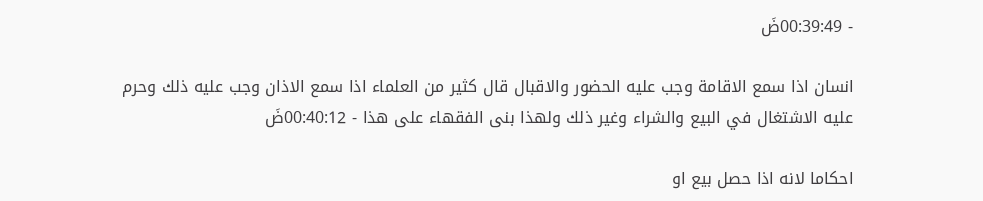- 00:39:49ضَ

انسان اذا سمع الاقامة وجب عليه الحضور والاقبال قال كثير من العلماء اذا سمع الاذان وجب عليه ذلك وحرم عليه الاشتغال في البيع والشراء وغير ذلك ولهذا بنى الفقهاء على هذا - 00:40:12ضَ

احكاما لانه اذا حصل بيع او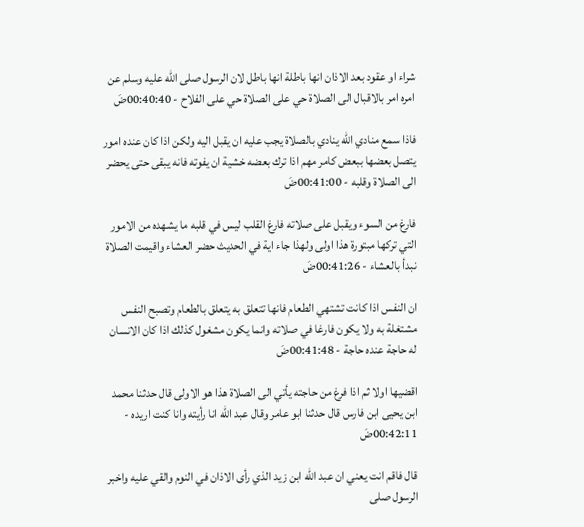شراء او عقود بعد الاذان انها باطلة انها باطل لان الرسول صلى الله عليه وسلم عن امره امر بالاقبال الى الصلاة حي على الصلاة حي على الفلاح - 00:40:40ضَ

فاذا سمع منادي الله ينادي بالصلاة يجب عليه ان يقبل اليه ولكن اذا كان عنده امور يتصل بعضها ببعض كامر مهم اذا ترك بعضه خشية ان يفوته فانه يبقى حتى يحضر الى الصلاة وقلبه - 00:41:00ضَ

فارغ من السوء ويقبل على صلاته فارغ القلب ليس في قلبه ما يشهده من الامور التي تركها مبتورة هذا اولى ولهذا جاء اية في الحديث حضر العشاء واقيمت الصلاة نبدأ بالعشاء - 00:41:26ضَ

ان النفس اذا كانت تشتهي الطعام فانها تتعلق به يتعلق بالطعام وتصبح النفس مشتغلة به ولا يكون فارغا في صلاته وانما يكون مشغول كذلك اذا كان الانسان له حاجة عنده حاجة - 00:41:48ضَ

اقضيها اولا ثم اذا فرغ من حاجته يأتي الى الصلاة هذا هو الاولى قال حدثنا محمد ابن يحيى ابن فارس قال حدثنا ابو عامر وقال عبد الله انا رأيته وانا كنت اريده - 00:42:11ضَ

قال فاقم انت يعني ان عبد الله ابن زيد الذي رأى الاذان في النوم والقي عليه واخبر الرسول صلى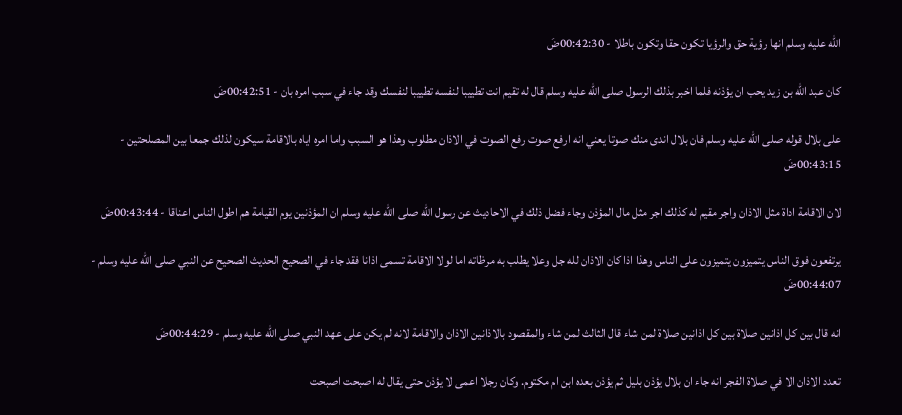الله عليه وسلم انها رؤية حق والرؤيا تكون حقا وتكون باطلا - 00:42:30ضَ

كان عبد الله بن زيد يحب ان يؤذنه فلما اخبر بذلك الرسول صلى الله عليه وسلم قال له تقيم انت تطييبا لنفسه تطييبا لنفسك وقد جاء في سبب امره بان - 00:42:51ضَ

على بلال قوله صلى الله عليه وسلم فان بلال اندى منك صوتا يعني انه ارفع صوت رفع الصوت في الاذان مطلوب وهذا هو السبب واما امره اياه بالاقامة سيكون لذلك جمعا بين المصلحتين - 00:43:15ضَ

لان الاقامة اداة مثل الاذان واجر مقيم له كذلك اجر مثل مال المؤذن وجاء فضل ذلك في الاحاديث عن رسول الله صلى الله عليه وسلم ان المؤذنين يوم القيامة هم اطول الناس اعناقا - 00:43:44ضَ

يرتفعون فوق الناس يتميزون يتميزون على الناس وهذا اذا كان الاذان لله جل وعلا يطلب به مرظاته اما لولا الاقامة تسمى اذانا فقد جاء في الصحيح الحديث الصحيح عن النبي صلى الله عليه وسلم - 00:44:07ضَ

انه قال بين كل اذانين صلاة بين كل اذانين صلاة لمن شاء قال الثالث لمن شاء والمقصود بالاذانين الاذان والاقامة لانه لم يكن على عهد النبي صلى الله عليه وسلم - 00:44:29ضَ

تعدد الاذان الا في صلاة الفجر انه جاء ان بلال يؤذن بليل ثم يؤذن بعده ابن ام مكتوم. وكان رجلا اعمى لا يؤذن حتى يقال له اصبحت اصبحت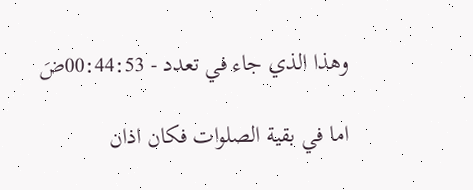وهذا الذي جاء في تعدد - 00:44:53ضَ

اما في بقية الصلوات فكان اذان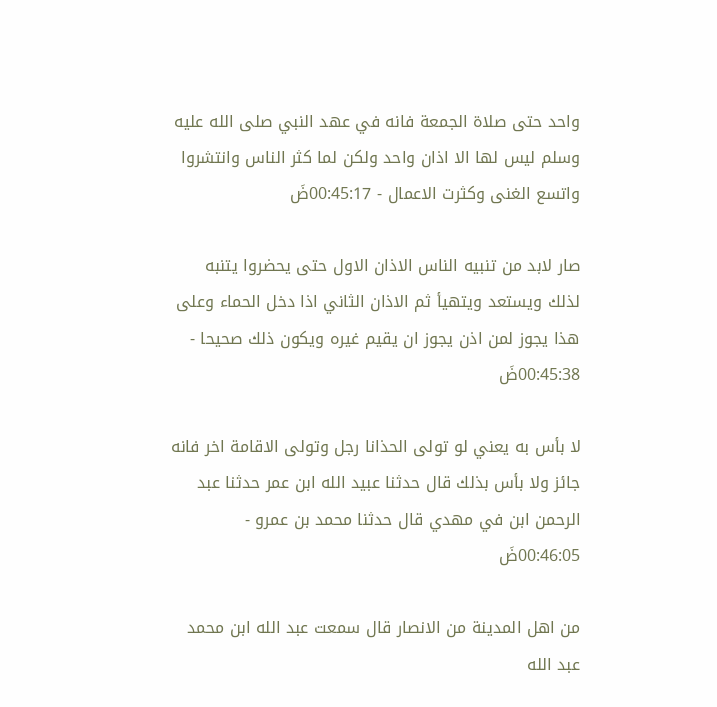واحد حتى صلاة الجمعة فانه في عهد النبي صلى الله عليه وسلم ليس لها الا اذان واحد ولكن لما كثر الناس وانتشروا واتسع الغنى وكثرت الاعمال - 00:45:17ضَ

صار لابد من تنبيه الناس الاذان الاول حتى يحضروا يتنبه لذلك ويستعد ويتهيأ ثم الاذان الثاني اذا دخل الحماء وعلى هذا يجوز لمن اذن يجوز ان يقيم غيره ويكون ذلك صحيحا - 00:45:38ضَ

لا بأس به يعني لو تولى الحذانا رجل وتولى الاقامة اخر فانه جائز ولا بأس بذلك قال حدثنا عبيد الله ابن عمر حدثنا عبد الرحمن ابن في مهدي قال حدثنا محمد بن عمرو - 00:46:05ضَ

من اهل المدينة من الانصار قال سمعت عبد الله ابن محمد عبد الله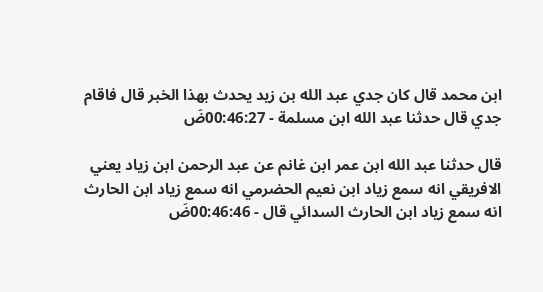ابن محمد قال كان جدي عبد الله بن زيد يحدث بهذا الخبر قال فاقام جدي قال حدثنا عبد الله ابن مسلمة - 00:46:27ضَ

قال حدثنا عبد الله ابن عمر ابن غانم عن عبد الرحمن ابن زياد يعني الافريقي انه سمع زياد ابن نعيم الحضرمي انه سمع زياد ابن الحارث انه سمع زياد ابن الحارث السدائي قال - 00:46:46ضَ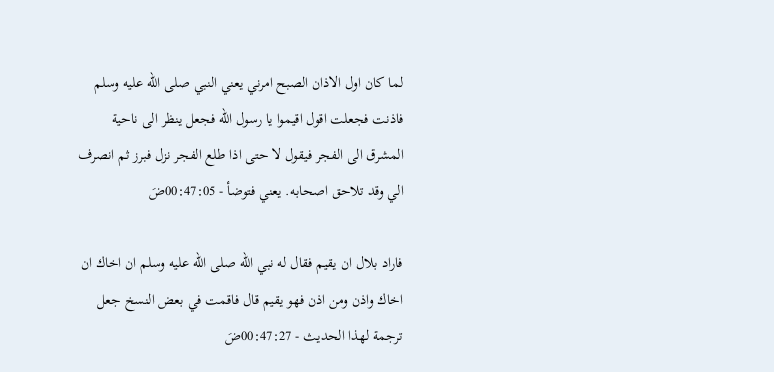لما كان اول الاذان الصبح امرني يعني النبي صلى الله عليه وسلم فاذنت فجعلت اقول اقيموا يا رسول الله فجعل ينظر الى ناحية المشرق الى الفجر فيقول لا حتى اذا طلع الفجر نزل فبرز ثم انصرف الي وقد تلاحق اصحابه. يعني فتوضأ - 00:47:05ضَ

فاراد بلال ان يقيم فقال له نبي الله صلى الله عليه وسلم ان اخاك ان اخاك واذن ومن اذن فهو يقيم قال فاقمت في بعض النسخ جعل ترجمة لهذا الحديث - 00:47:27ضَ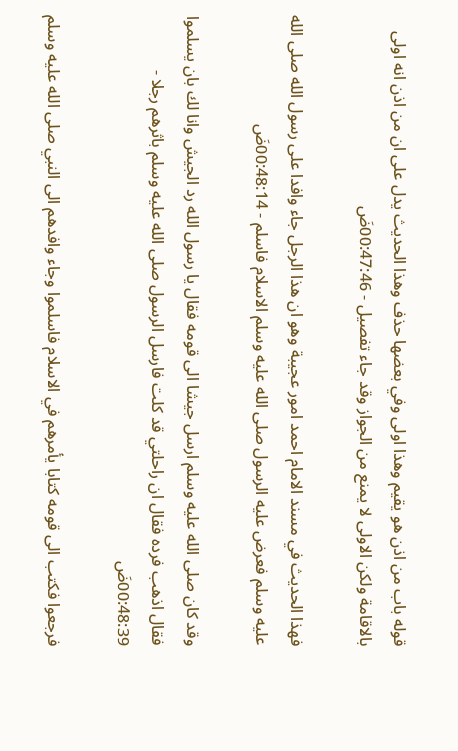قوله باب من اذن هو يقيم وهذا اولى وفي بعضها حذف وهذا الحديث يدل على ان من اذن انه اولى بالاقامة ولكن الاولى لا يمنع من الجواز وقد جاء تفصيل - 00:47:46ضَ

فهذا الحديث في مسند الامام احمد امور عجيبة وهو ان هذا الرجل جاء وافدا على رسول الله صلى الله عليه وسلم فعرض عليه الرسول صلى الله عليه وسلم الاسلام فاسلم - 00:48:14ضَ

وقد كان صلى الله عليه وسلم ارسل جيشا الى قومه فقال يا رسول الله رد الجيش وانا لك بان يسلموا فقال اذهب فرده فقال ان راحلتي قد كلت فارسل الرسول صلى الله عليه وسلم باثرهم رجلا - 00:48:39ضَ

فرجعوا فكتب الى قومه كتابا يأمرهم في الاسلام فاسلموا وجاء وافدهم الى النبي صلى الله عليه وسلم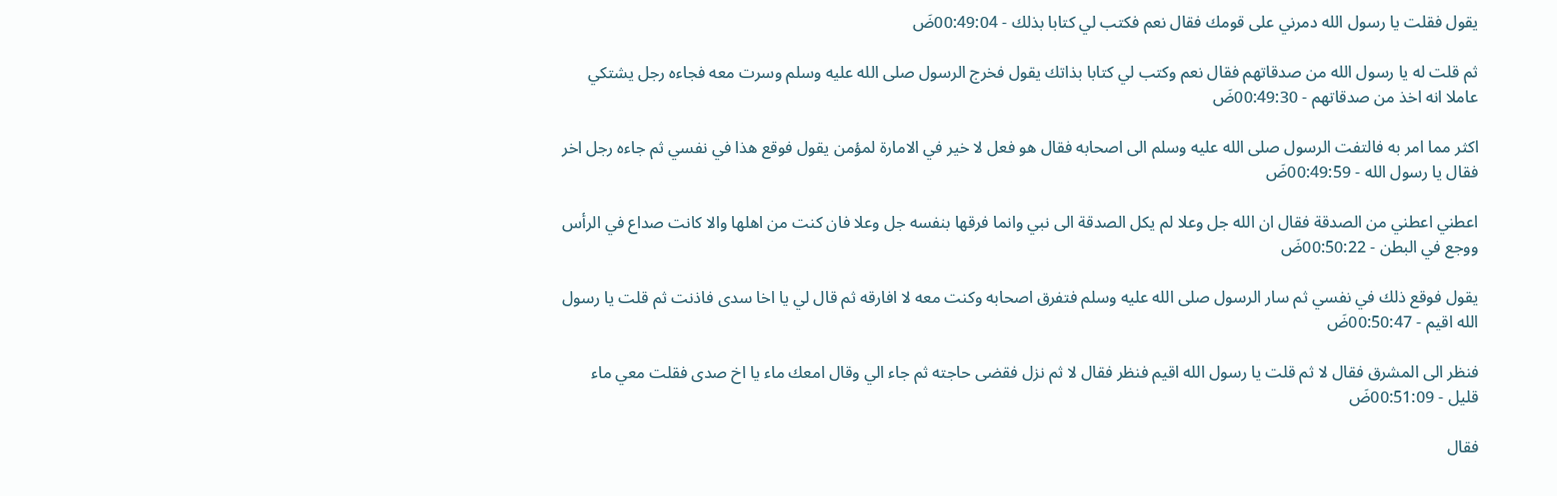يقول فقلت يا رسول الله دمرني على قومك فقال نعم فكتب لي كتابا بذلك - 00:49:04ضَ

ثم قلت له يا رسول الله من صدقاتهم فقال نعم وكتب لي كتابا بذاتك يقول فخرج الرسول صلى الله عليه وسلم وسرت معه فجاءه رجل يشتكي عاملا انه اخذ من صدقاتهم - 00:49:30ضَ

اكثر مما امر به فالتفت الرسول صلى الله عليه وسلم الى اصحابه فقال هو فعل لا خير في الامارة لمؤمن يقول فوقع هذا في نفسي ثم جاءه رجل اخر فقال يا رسول الله - 00:49:59ضَ

اعطني اعطني من الصدقة فقال ان الله جل وعلا لم يكل الصدقة الى نبي وانما فرقها بنفسه جل وعلا فان كنت من اهلها والا كانت صداع في الرأس ووجع في البطن - 00:50:22ضَ

يقول فوقع ذلك في نفسي ثم سار الرسول صلى الله عليه وسلم فتفرق اصحابه وكنت معه لا افارقه ثم قال لي يا اخا سدى فاذنت ثم قلت يا رسول الله اقيم - 00:50:47ضَ

فنظر الى المشرق فقال لا ثم قلت يا رسول الله اقيم فنظر فقال لا ثم نزل فقضى حاجته ثم جاء الي وقال امعك ماء يا اخ صدى فقلت معي ماء قليل - 00:51:09ضَ

فقال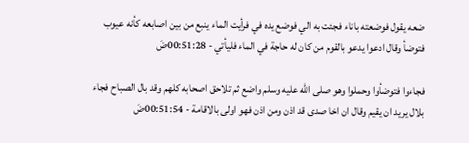ضعه يقول فوضعته باناء فجئت به الي فوضع يده في فرأيت الماء ينبع من بين اصابعه كأنه عيوب فتوضأ وقال ادعوا يدعو بالقوم من كان له حاجة في الماء فليأتي - 00:51:28ضَ

فجاءوا فتوضأوا وحملوا وهو صلى الله عليه وسلم واضع ثم تلاحق اصحابه كلهم وقد بال الصباح فجاء بلال يريد ان يقيم وقال ان اخا صدى قد اذن ومن اذن فهو اولى بالاقامة - 00:51:54ضَ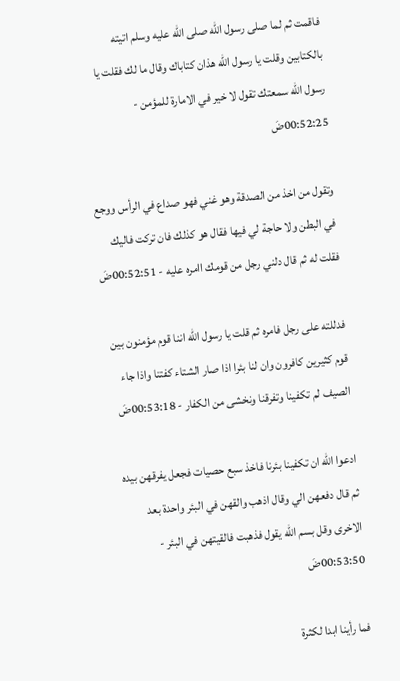فاقمت ثم لما صلى رسول الله صلى الله عليه وسلم اتيته بالكتابين وقلت يا رسول الله هذان كتاباك وقال ما لك فقلت يا رسول الله سمعتك تقول لا خير في الامارة للمؤمن - 00:52:25ضَ

وتقول من اخذ من الصدقة وهو غني فهو صداع في الرأس ووجع في البطن ولا حاجة لي فيها فقال هو كذلك فان تركت فاليك فقلت له ثم قال دلني رجل من قومك اامره عليه - 00:52:51ضَ

فدللته على رجل فامره ثم قلت يا رسول الله اننا قوم مؤمنون بين قوم كثيرين كافرون وان لنا بئرا اذا صار الشتاء كفتنا واذا جاء الصيف لم تكفينا وتفرقنا ونخشى من الكفار - 00:53:18ضَ

ادعوا الله ان تكفينا بئرنا فاخذ سبع حصيات فجعل يفرقهن بيده ثم قال دفعهن الي وقال اذهب والقهن في البئر واحدة بعد الاخرى وقل بسم الله يقول فذهبت فالقيتهن في البئر - 00:53:50ضَ

فما رأينا ابدا لكثرة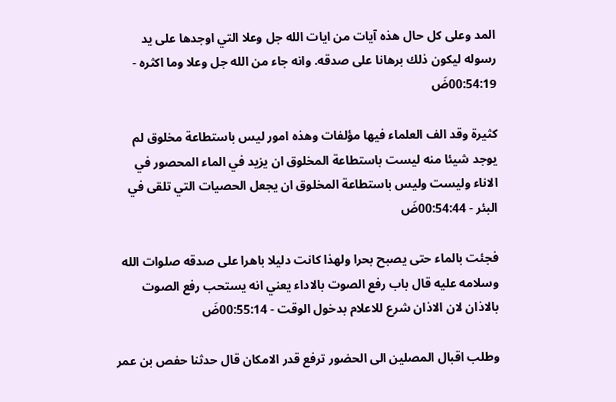المد وعلى كل حال هذه آيات من ايات الله جل وعلا التي اوجدها على يد رسوله ليكون ذلك برهانا على صدقه. وانه جاء من الله جل وعلا وما اكثره - 00:54:19ضَ

كثيرة وقد الف العلماء فيها مؤلفات وهذه امور ليس باستطاعة مخلوق لم يوجد شيئا منه ليست باستطاعة المخلوق ان يزيد في الماء المحصور في الاناء وليست وليس باستطاعة المخلوق ان يجعل الحصيات التي تلقى في البئر - 00:54:44ضَ

فجئت بالماء حتى يصبح بحرا ولهذا كانت دليلا باهرا على صدقه صلوات الله وسلامه عليه قال باب رفع الصوت بالاداء يعني انه يستحب رفع الصوت بالاذان لان الاذان شرع للاعلام بدخول الوقت - 00:55:14ضَ

وطلب اقبال المصلين الى الحضور ترفع قدر الامكان قال حدثنا حفص بن عمر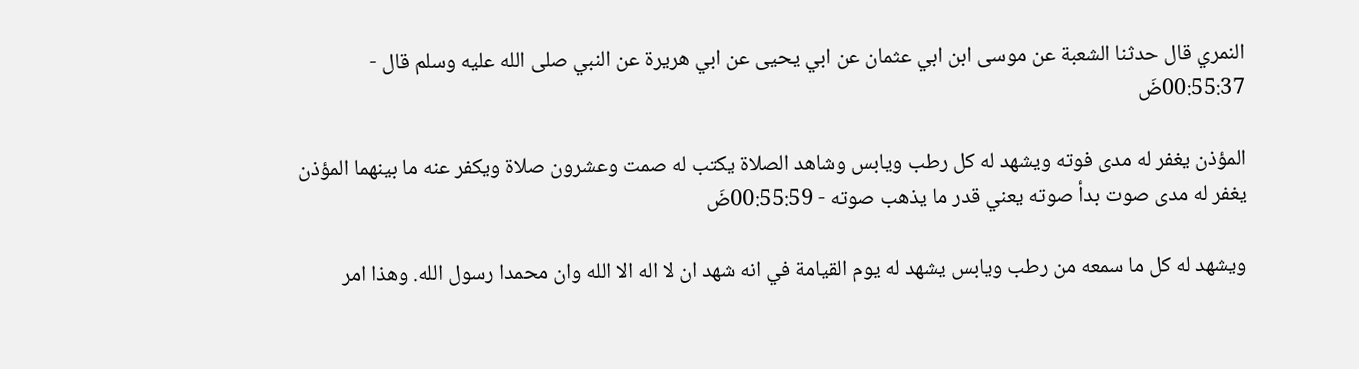النمري قال حدثنا الشعبة عن موسى ابن ابي عثمان عن ابي يحيى عن ابي هريرة عن النبي صلى الله عليه وسلم قال - 00:55:37ضَ

المؤذن يغفر له مدى فوته ويشهد له كل رطب ويابس وشاهد الصلاة يكتب له صمت وعشرون صلاة ويكفر عنه ما بينهما المؤذن يغفر له مدى صوت بدأ صوته يعني قدر ما يذهب صوته - 00:55:59ضَ

ويشهد له كل ما سمعه من رطب ويابس يشهد له يوم القيامة في انه شهد ان لا اله الا الله وان محمدا رسول الله. وهذا امر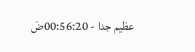عظيم جدا - 00:56:20ضَ